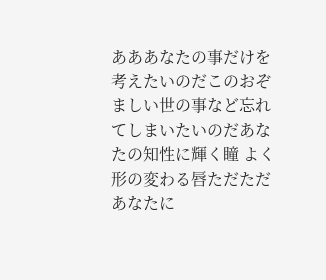あああなたの事だけを考えたいのだこのおぞましい世の事など忘れてしまいたいのだあなたの知性に輝く瞳 よく形の変わる唇ただただあなたに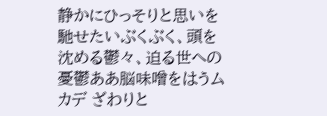静かにひっそりと思いを馳せたいぶくぶく、頭を沈める鬱々、迫る世への憂鬱ああ脳味噌をはうムカデ ざわりと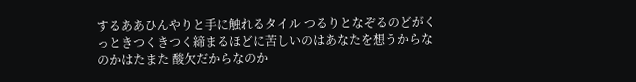するああひんやりと手に触れるタイル つるりとなぞるのどがくっときつくきつく締まるほどに苦しいのはあなたを想うからなのかはたまた 酸欠だからなのか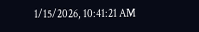1/15/2026, 10:41:21 AM